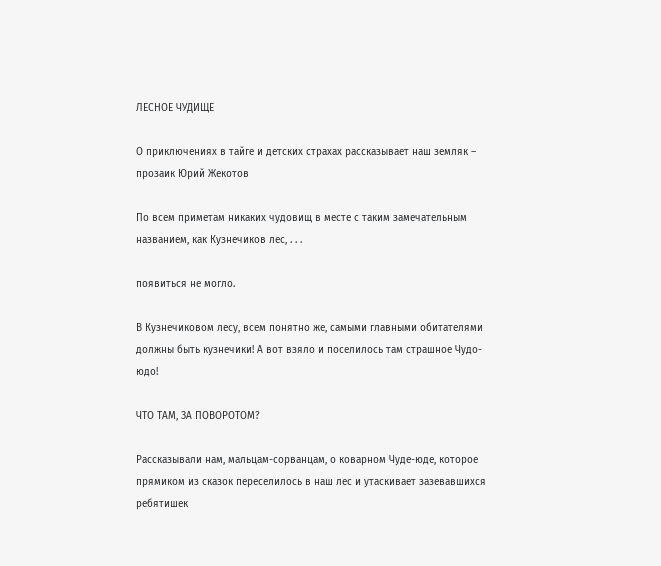ЛЕСНОЕ ЧУДИЩЕ

О приключениях в тайге и детских страхах рассказывает наш земляк – прозаик Юрий Жекотов

По всем приметам никаких чудовищ в месте с таким замечательным названием, как Кузнечиков лес, . . .

появиться не могло.

В Кузнечиковом лесу, всем понятно же, самыми главными обитателями должны быть кузнечики! А вот взяло и поселилось там страшное Чудо-юдо!

ЧТО ТАМ, ЗА ПОВОРОТОМ?

Рассказывали нам, мальцам-сорванцам, о коварном Чуде-юде, которое прямиком из сказок переселилось в наш лес и утаскивает зазевавшихся ребятишек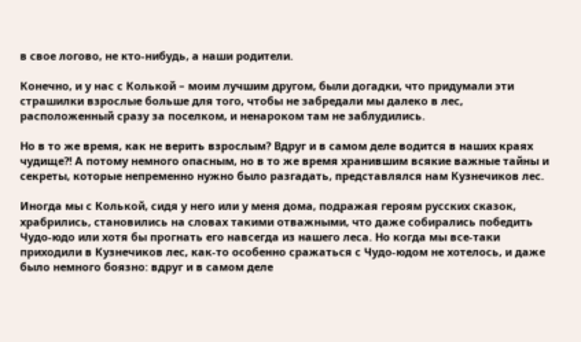в свое логово, не кто-нибудь, а наши родители.

Конечно, и у нас с Колькой – моим лучшим другом, были догадки, что придумали эти страшилки взрослые больше для того, чтобы не забредали мы далеко в лес, расположенный сразу за поселком, и ненароком там не заблудились.

Но в то же время, как не верить взрослым? Вдруг и в самом деле водится в наших краях чудище?! А потому немного опасным, но в то же время хранившим всякие важные тайны и секреты, которые непременно нужно было разгадать, представлялся нам Кузнечиков лес.

Иногда мы с Колькой, сидя у него или у меня дома, подражая героям русских сказок, храбрились, становились на словах такими отважными, что даже собирались победить Чудо-юдо или хотя бы прогнать его навсегда из нашего леса. Но когда мы все-таки приходили в Кузнечиков лес, как-то особенно сражаться с Чудо-юдом не хотелось, и даже было немного боязно: вдруг и в самом деле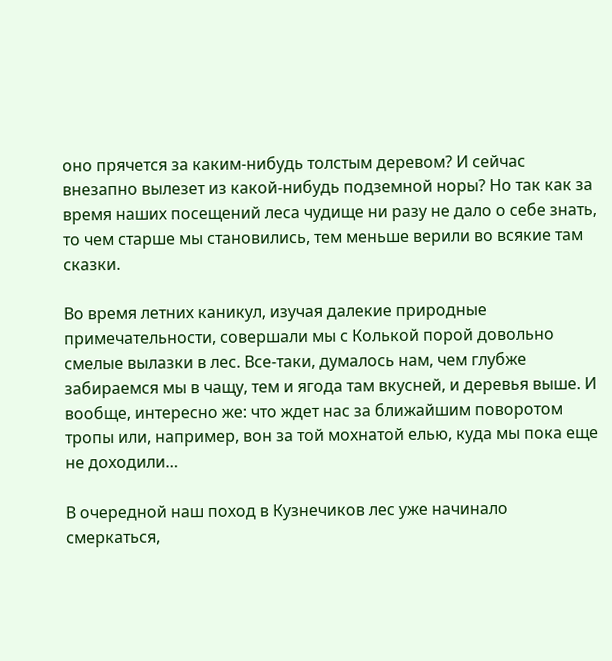оно прячется за каким-нибудь толстым деревом? И сейчас внезапно вылезет из какой-нибудь подземной норы? Но так как за время наших посещений леса чудище ни разу не дало о себе знать, то чем старше мы становились, тем меньше верили во всякие там сказки.

Во время летних каникул, изучая далекие природные примечательности, совершали мы с Колькой порой довольно смелые вылазки в лес. Все-таки, думалось нам, чем глубже забираемся мы в чащу, тем и ягода там вкусней, и деревья выше. И вообще, интересно же: что ждет нас за ближайшим поворотом тропы или, например, вон за той мохнатой елью, куда мы пока еще не доходили…

В очередной наш поход в Кузнечиков лес уже начинало смеркаться,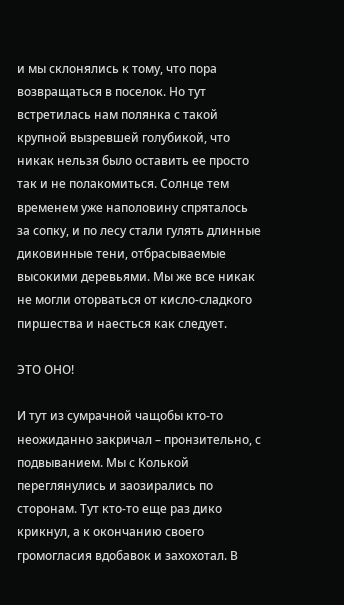и мы склонялись к тому, что пора возвращаться в поселок. Но тут встретилась нам полянка с такой крупной вызревшей голубикой, что никак нельзя было оставить ее просто так и не полакомиться. Солнце тем временем уже наполовину спряталось за сопку, и по лесу стали гулять длинные диковинные тени, отбрасываемые высокими деревьями. Мы же все никак не могли оторваться от кисло-сладкого пиршества и наесться как следует.

ЭТО ОНО!

И тут из сумрачной чащобы кто-то неожиданно закричал – пронзительно, с подвыванием. Мы с Колькой переглянулись и заозирались по сторонам. Тут кто-то еще раз дико крикнул, а к окончанию своего громогласия вдобавок и захохотал. В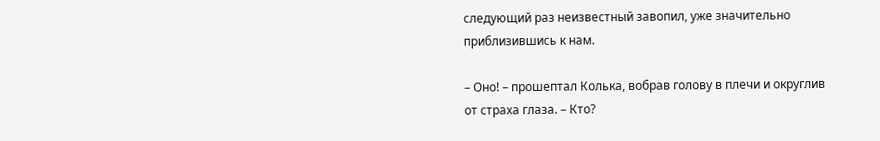следующий раз неизвестный завопил, уже значительно приблизившись к нам.

– Оно! – прошептал Колька, вобрав голову в плечи и округлив от страха глаза. – Кто?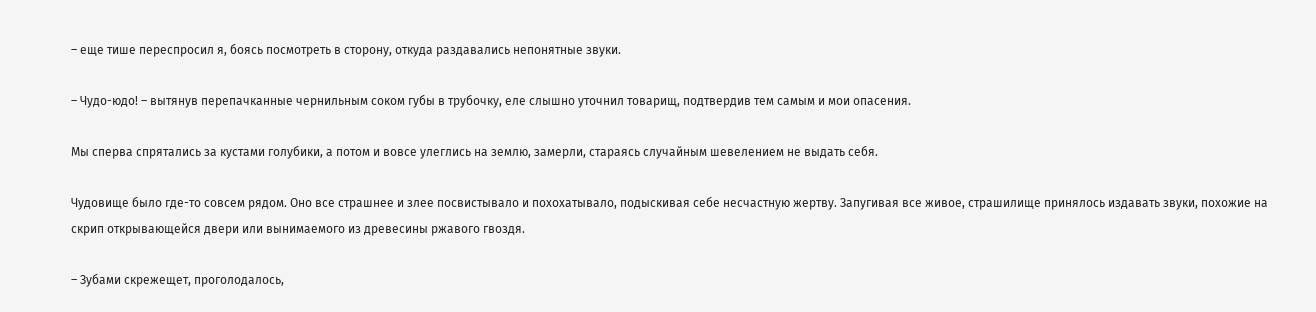– еще тише переспросил я, боясь посмотреть в сторону, откуда раздавались непонятные звуки.

– Чудо-юдо! – вытянув перепачканные чернильным соком губы в трубочку, еле слышно уточнил товарищ, подтвердив тем самым и мои опасения.

Мы сперва спрятались за кустами голубики, а потом и вовсе улеглись на землю, замерли, стараясь случайным шевелением не выдать себя.

Чудовище было где-то совсем рядом. Оно все страшнее и злее посвистывало и похохатывало, подыскивая себе несчастную жертву. Запугивая все живое, страшилище принялось издавать звуки, похожие на скрип открывающейся двери или вынимаемого из древесины ржавого гвоздя.

– Зубами скрежещет, проголодалось,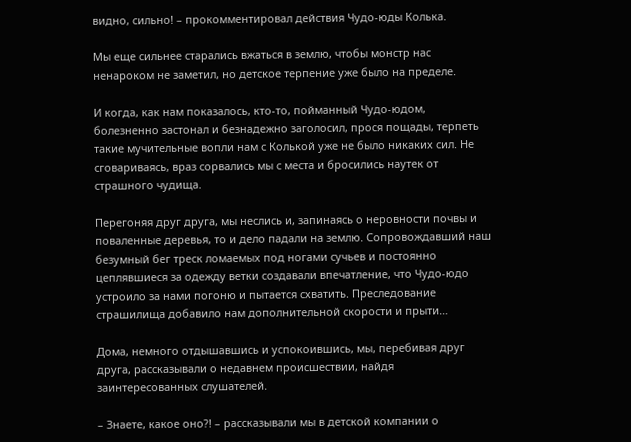видно, сильно! – прокомментировал действия Чудо-юды Колька.

Мы еще сильнее старались вжаться в землю, чтобы монстр нас ненароком не заметил, но детское терпение уже было на пределе.

И когда, как нам показалось, кто-то, пойманный Чудо-юдом, болезненно застонал и безнадежно заголосил, прося пощады, терпеть такие мучительные вопли нам с Колькой уже не было никаких сил. Не сговариваясь, враз сорвались мы с места и бросились наутек от страшного чудища.

Перегоняя друг друга, мы неслись и, запинаясь о неровности почвы и поваленные деревья, то и дело падали на землю. Сопровождавший наш безумный бег треск ломаемых под ногами сучьев и постоянно цеплявшиеся за одежду ветки создавали впечатление, что Чудо-юдо устроило за нами погоню и пытается схватить. Преследование страшилища добавило нам дополнительной скорости и прыти…

Дома, немного отдышавшись и успокоившись, мы, перебивая друг друга, рассказывали о недавнем происшествии, найдя заинтересованных слушателей.

– Знаете, какое оно?! – рассказывали мы в детской компании о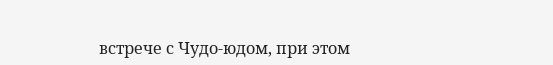встрече с Чудо-юдом, при этом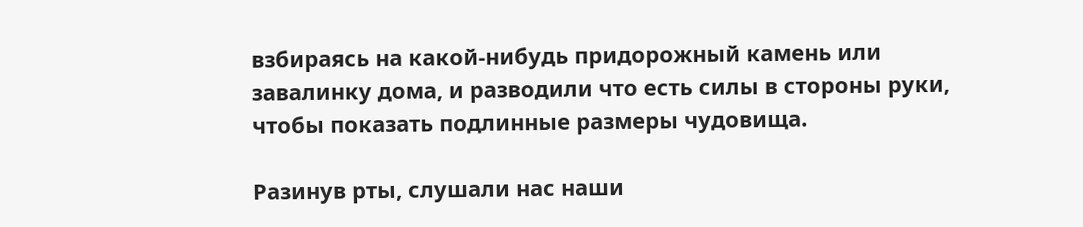взбираясь на какой-нибудь придорожный камень или завалинку дома, и разводили что есть силы в стороны руки, чтобы показать подлинные размеры чудовища.

Разинув рты, слушали нас наши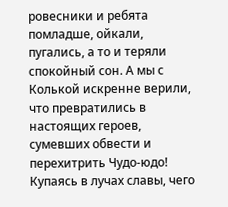ровесники и ребята помладше, ойкали, пугались, а то и теряли спокойный сон. А мы с Колькой искренне верили, что превратились в настоящих героев, сумевших обвести и перехитрить Чудо-юдо! Купаясь в лучах славы, чего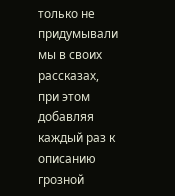только не придумывали мы в своих рассказах, при этом добавляя каждый раз к описанию грозной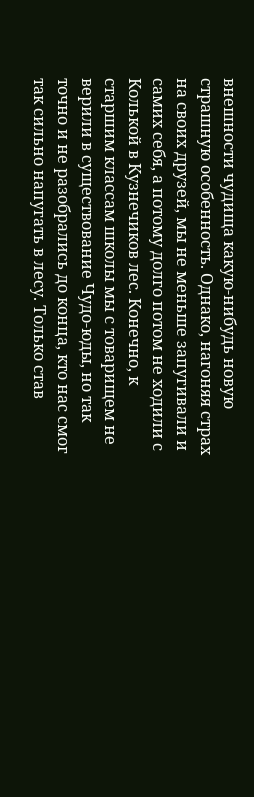внешности чудища какую-нибудь новую страшную особенность. Однако, нагоняя страх на своих друзей, мы не меньше запугивали и самих себя, а потому долго потом не ходили с Колькой в Кузнечиков лес. Конечно, к старшим классам школы мы с товарищем не верили в существование Чудо-юды, но так точно и не разобрались до конца, кто нас смог так сильно напугать в лесу. Только став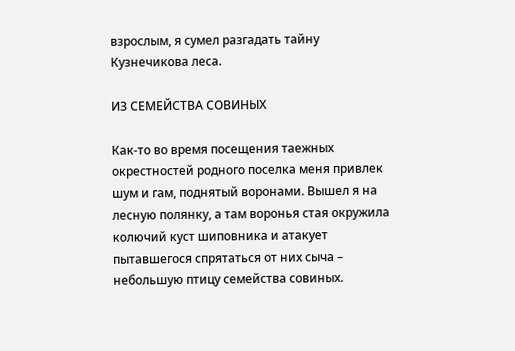взрослым, я сумел разгадать тайну Кузнечикова леса.

ИЗ СЕМЕЙСТВА СОВИНЫХ

Как-то во время посещения таежных окрестностей родного поселка меня привлек шум и гам, поднятый воронами. Вышел я на лесную полянку, а там воронья стая окружила колючий куст шиповника и атакует пытавшегося спрятаться от них сыча – небольшую птицу семейства совиных.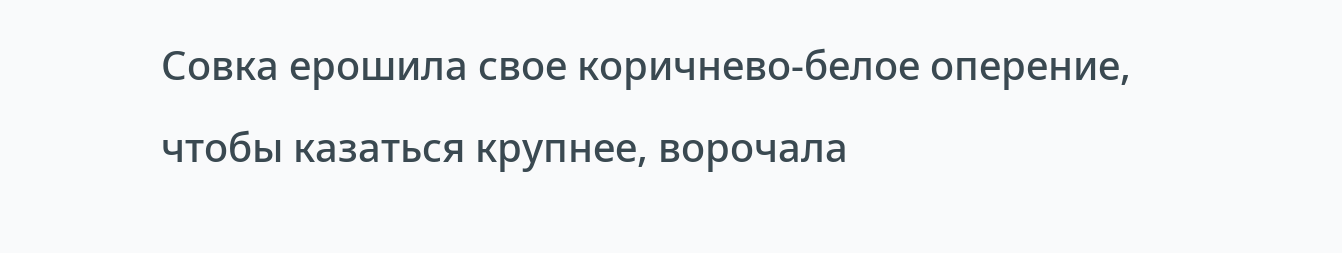Совка ерошила свое коричнево-белое оперение, чтобы казаться крупнее, ворочала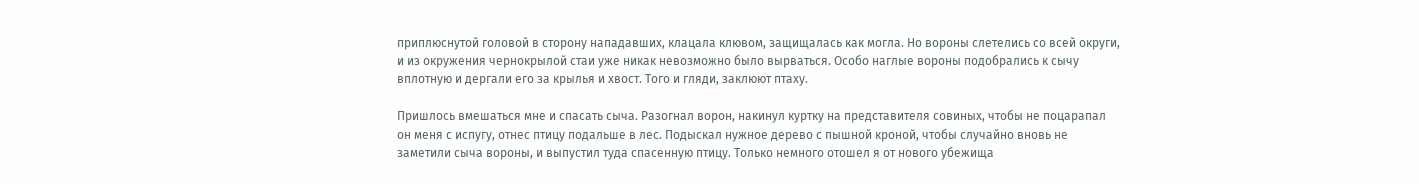приплюснутой головой в сторону нападавших, клацала клювом, защищалась как могла. Но вороны слетелись со всей округи, и из окружения чернокрылой стаи уже никак невозможно было вырваться. Особо наглые вороны подобрались к сычу вплотную и дергали его за крылья и хвост. Того и гляди, заклюют птаху.

Пришлось вмешаться мне и спасать сыча. Разогнал ворон, накинул куртку на представителя совиных, чтобы не поцарапал он меня с испугу, отнес птицу подальше в лес. Подыскал нужное дерево с пышной кроной, чтобы случайно вновь не заметили сыча вороны, и выпустил туда спасенную птицу. Только немного отошел я от нового убежища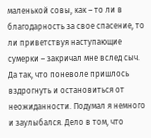маленькой совы, как – то ли в благодарность за свое спасение, то ли приветствуя наступающие сумерки – закричал мне вслед сыч. Да так, что поневоле пришлось вздрогнуть и остановиться от неожиданности. Подумал я немного и заулыбался. Дело в том, что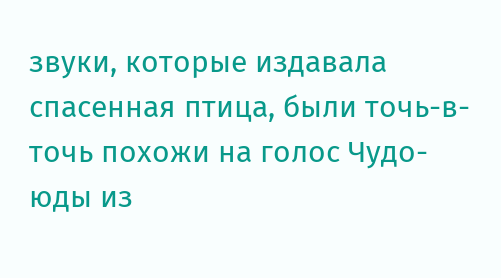звуки, которые издавала спасенная птица, были точь-в-точь похожи на голос Чудо-юды из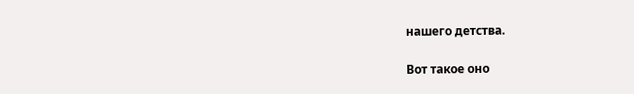нашего детства.

Вот такое оно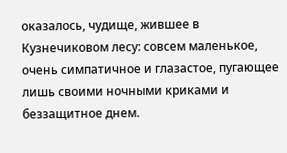оказалось, чудище, жившее в Кузнечиковом лесу: совсем маленькое, очень симпатичное и глазастое, пугающее лишь своими ночными криками и беззащитное днем.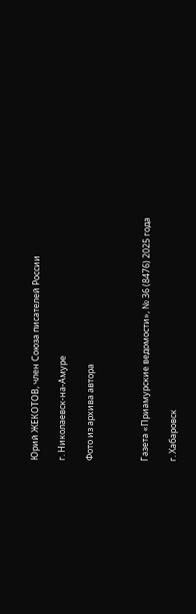Юрий ЖЕКОТОВ, член Союза писателей России

г. Николаевск-на-Амуре

Фото из архива автора



Газета «Приамурские ведомости», № 36 (8476) 2025 года

г. Хабаровск